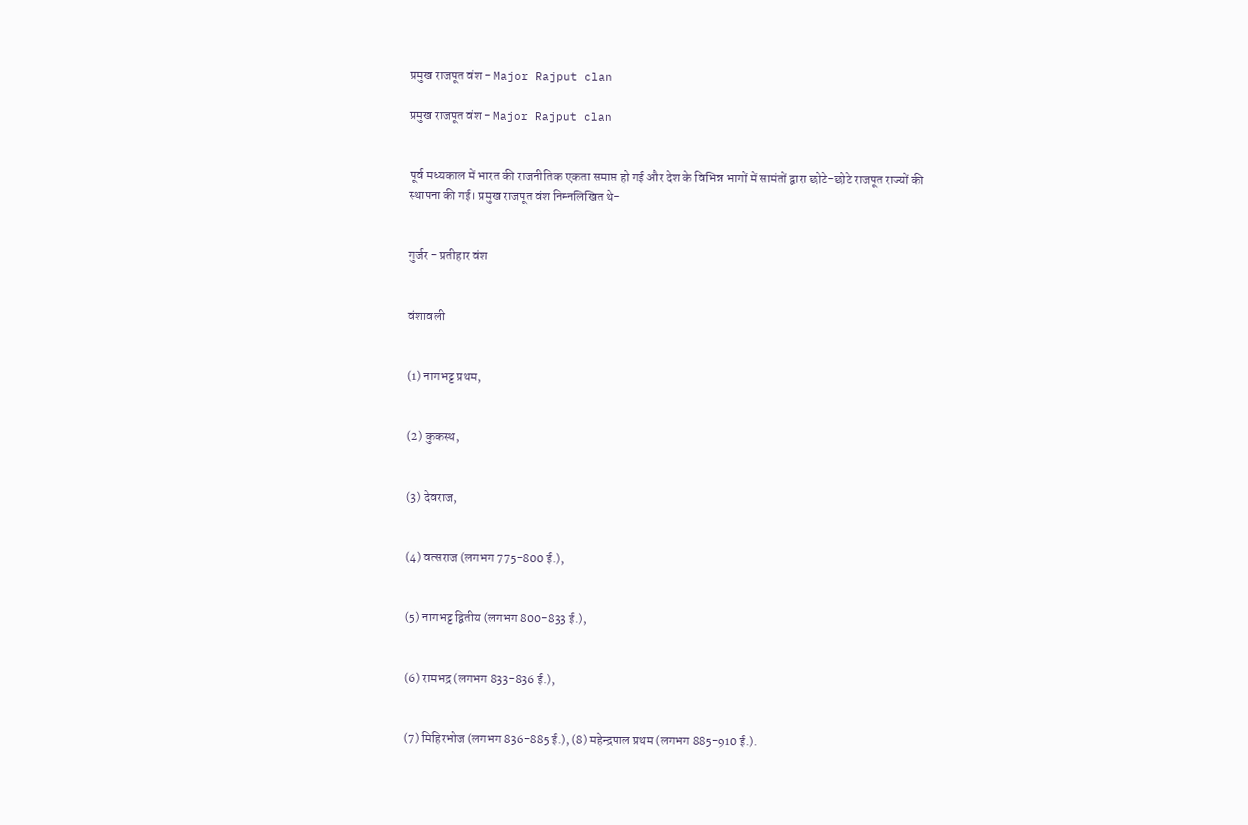प्रमुख राजपूत वंश - Major Rajput clan

प्रमुख राजपूत वंश - Major Rajput clan


पूर्व मध्यकाल में भारत की राजनीतिक एकता समाप्त हो गई और देश के विभिन्न भागों में सामंतों द्वारा छोटे-छोटे राजपूत राज्यों की स्थापना की गई। प्रमुख राजपूत वंश निम्नलिखित थे-


गुर्जर - प्रतीहार वंश


वंशावली


(1) नागभट्ट प्रथम,


(2) कुकस्थ,


(3) देवराज,


(4) वत्सराज (लगभग 775-800 ई.),


(5) नागभट्ट द्वितीय (लगभग 800-833 ई.),


(6) रामभद्र (लगभग 833-836 ई.),


(7) मिहिरभोज (लगभग 836-885 ई.), (8) महेन्द्रपाल प्रथम (लगभग 885-910 ई.).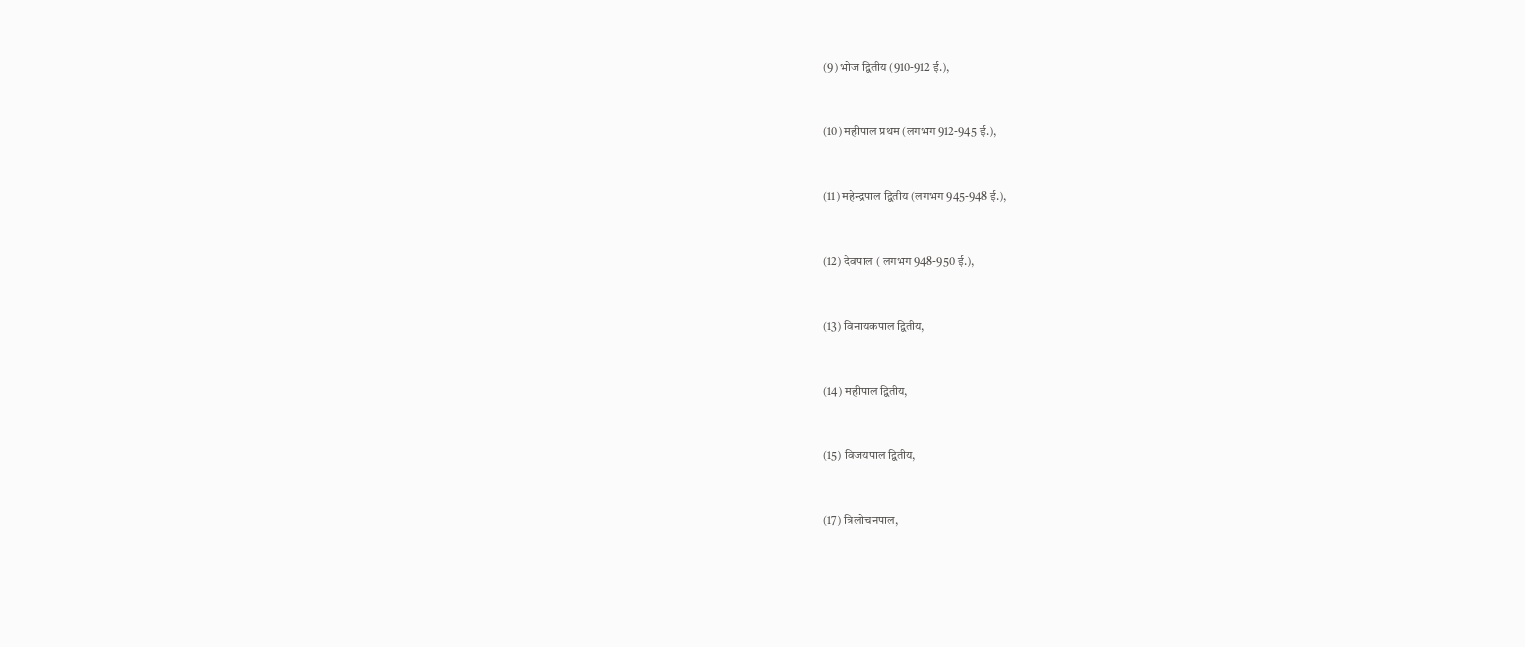(9) भोज द्वितीय (910-912 ई.),


(10) महीपाल प्रथम (लगभग 912-945 ई.),


(11) महेन्द्रपाल द्वितीय (लगभग 945-948 ई.),


(12) देवपाल ( लगभग 948-950 ई.),


(13) विनायकपाल द्वितीय,


(14) महीपाल द्वितीय,


(15) विजयपाल द्वितीय,


(17) त्रिलोचनपाल,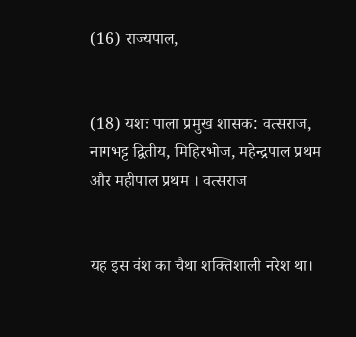(16) राज्यपाल,


(18) यशः पाला प्रमुख शासक: वत्सराज, नागभट्ट द्वितीय, मिहिरभोज, महेन्द्रपाल प्रथम और महीपाल प्रथम । वत्सराज


यह इस वंश का चैथा शक्तिशाली नरेश था।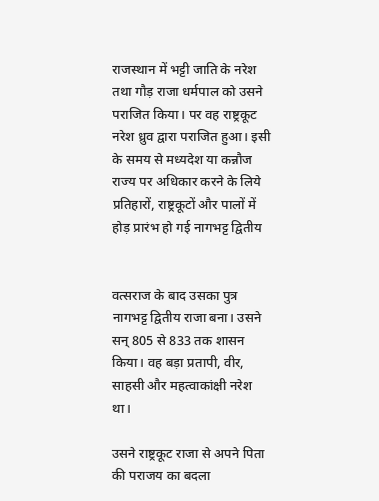राजस्थान में भट्टी जाति के नरेश तथा गौड़ राजा धर्मपाल को उसने पराजित किया। पर वह राष्ट्रकूट नरेश ध्रुव द्वारा पराजित हुआ। इसी के समय से मध्यदेश या कन्नौज राज्य पर अधिकार करने के लिये प्रतिहारों, राष्ट्रकूटों और पालों में होड़ प्रारंभ हो गई नागभट्ट द्वितीय


वत्सराज के बाद उसका पुत्र नागभट्ट द्वितीय राजा बना। उसने सन् 805 से 833 तक शासन किया। वह बड़ा प्रतापी, वीर, साहसी और महत्वाकांक्षी नरेश था।

उसने राष्ट्रकूट राजा से अपने पिता की पराजय का बदला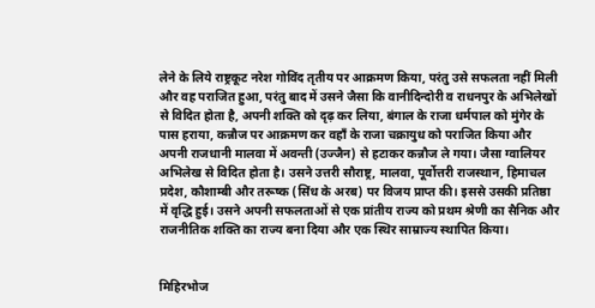लेने के लिये राष्ट्रकूट नरेश गोविंद तृतीय पर आक्रमण किया, परंतु उसे सफलता नहीं मिली और वह पराजित हुआ, परंतु बाद में उसने जैसा कि वानीदिन्दोरी व राधनपुर के अभिलेखों से विदित होता है, अपनी शक्ति को दृढ़ कर लिया, बंगाल के राजा धर्मपाल को मुंगेर के पास हराया, कन्नौज पर आक्रमण कर वहाँ के राजा चक्रायुध को पराजित किया और अपनी राजधानी मालवा में अवन्ती (उज्जैन) से हटाकर कन्नौज ले गया। जैसा ग्वालियर अभिलेख से विदित होता है। उसने उत्तरी सौराष्ट्र, मालवा, पूर्वोत्तरी राजस्थान, हिमाचल प्रदेश, कौशाम्बी और तरूष्क (सिंध के अरब) पर विजय प्राप्त की। इससे उसकी प्रतिष्ठा में वृद्धि हुई। उसने अपनी सफलताओं से एक प्रांतीय राज्य को प्रथम श्रेणी का सैनिक और राजनीतिक शक्ति का राज्य बना दिया और एक स्थिर साम्राज्य स्थापित किया।


मिहिरभोज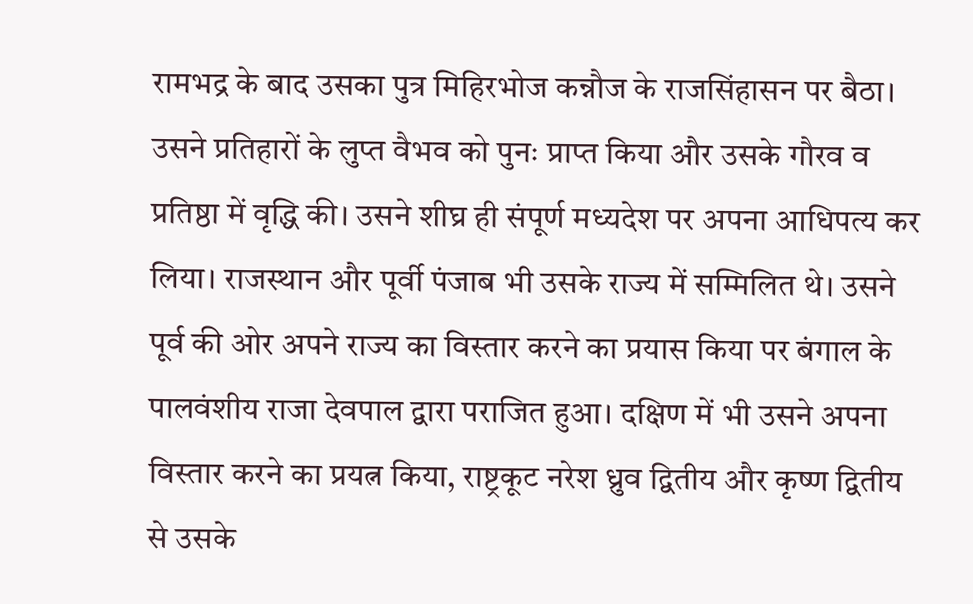रामभद्र के बाद उसका पुत्र मिहिरभोज कन्नौज के राजसिंहासन पर बैठा। उसने प्रतिहारों के लुप्त वैभव को पुनः प्राप्त किया और उसके गौरव व प्रतिष्ठा में वृद्धि की। उसने शीघ्र ही संपूर्ण मध्यदेश पर अपना आधिपत्य कर लिया। राजस्थान और पूर्वी पंजाब भी उसके राज्य में सम्मिलित थे। उसने पूर्व की ओर अपने राज्य का विस्तार करने का प्रयास किया पर बंगाल के पालवंशीय राजा देवपाल द्वारा पराजित हुआ। दक्षिण में भी उसने अपना विस्तार करने का प्रयत्न किया, राष्ट्रकूट नरेश ध्रुव द्वितीय और कृष्ण द्वितीय से उसके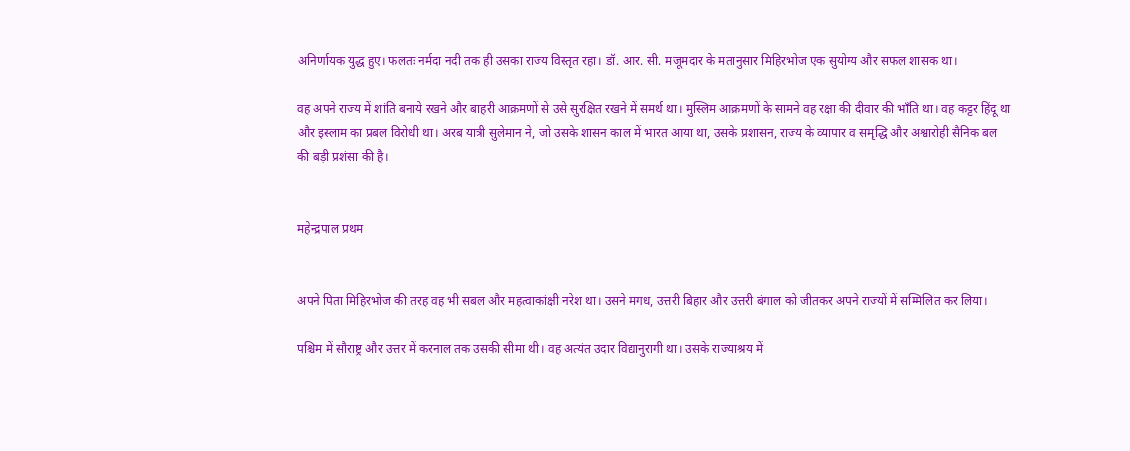अनिर्णायक युद्ध हुए। फलतः नर्मदा नदी तक ही उसका राज्य विस्तृत रहा। डॉ. आर. सी. मजूमदार के मतानुसार मिहिरभोज एक सुयोग्य और सफल शासक था।

वह अपने राज्य में शांति बनाये रखने और बाहरी आक्रमणों से उसे सुरक्षित रखने में समर्थ था। मुस्लिम आक्रमणों के सामने वह रक्षा की दीवार की भाँति था। वह कट्टर हिंदू था और इस्लाम का प्रबल विरोधी था। अरब यात्री सुलेमान ने, जो उसके शासन काल में भारत आया था, उसके प्रशासन, राज्य के व्यापार व समृद्धि और अश्वारोही सैनिक बल की बड़ी प्रशंसा की है।


महेन्द्रपाल प्रथम


अपने पिता मिहिरभोज की तरह वह भी सबल और महत्वाकांक्षी नरेश था। उसने मगध, उत्तरी बिहार और उत्तरी बंगाल को जीतकर अपने राज्यों में सम्मिलित कर लिया।

पश्चिम में सौराष्ट्र और उत्तर में करनाल तक उसकी सीमा थी। वह अत्यंत उदार विद्यानुरागी था। उसके राज्याश्रय में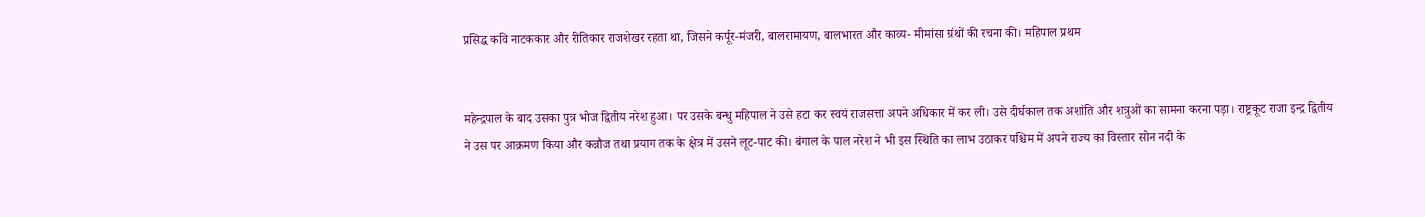प्रसिद्ध कवि नाटककार और रीतिकार राजशेखर रहता था, जिसने कर्पूर-मंजरी, बालरामायण, बालभारत और काव्य- मीमांसा ग्रंथों की रचना की। महिपाल प्रथम


महेन्द्रपाल के बाद उसका पुत्र भोज द्वितीय नरेश हुआ। पर उसके बन्धु महिपाल ने उसे हटा कर स्वयं राजसत्ता अपने अधिकार में कर ली। उसे दीर्घकाल तक अशांति और शत्रुओं का सामना करना पड़ा। राष्ट्रकूट राजा इन्द्र द्वितीय ने उस पर आक्रमण किया और कन्नौज तथा प्रयाग तक के क्षेत्र में उसने लूट-पाट की। बंगाल के पाल नरेश ने भी इस स्थिति का लाभ उठाकर पश्चिम में अपने राज्य का विस्तार सोन नदी के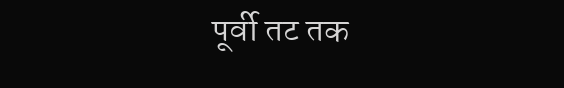पूर्वी तट तक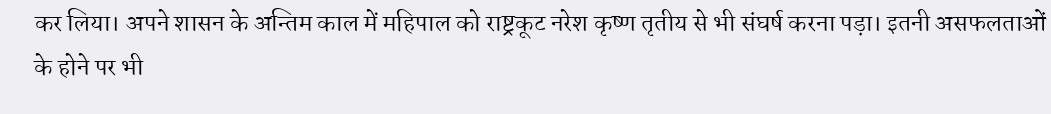कर लिया। अपने शासन के अन्तिम काल में महिपाल को राष्ट्रकूट नरेश कृष्ण तृतीय से भी संघर्ष करना पड़ा। इतनी असफलताओं के होने पर भी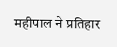महीपाल ने प्रतिहार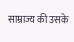साम्राज्य की उसके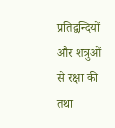प्रतिद्वन्दियों और शत्रुओं से रक्षा की तथा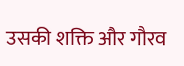उसकी शक्ति और गौरव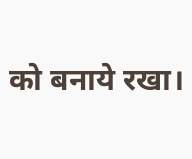को बनाये रखा।